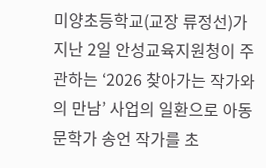미양초등학교(교장 류정선)가 지난 2일 안성교육지원청이 주관하는 ‘2026 찾아가는 작가와의 만남’ 사업의 일환으로 아동문학가 송언 작가를 초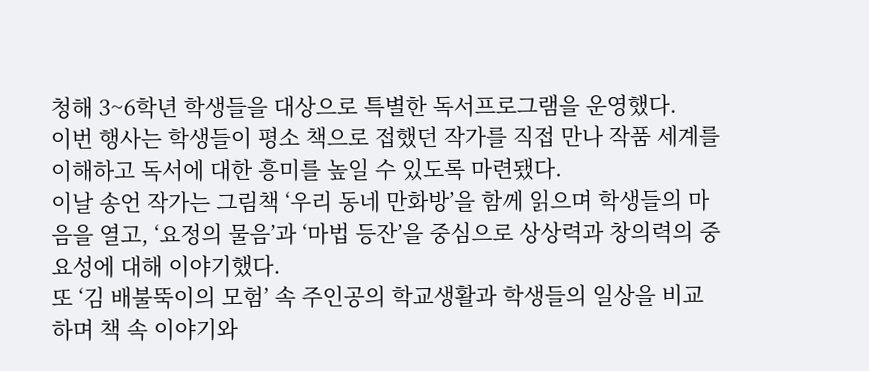청해 3~6학년 학생들을 대상으로 특별한 독서프로그램을 운영했다.
이번 행사는 학생들이 평소 책으로 접했던 작가를 직접 만나 작품 세계를 이해하고 독서에 대한 흥미를 높일 수 있도록 마련됐다.
이날 송언 작가는 그림책 ‘우리 동네 만화방’을 함께 읽으며 학생들의 마음을 열고, ‘요정의 물음’과 ‘마법 등잔’을 중심으로 상상력과 창의력의 중요성에 대해 이야기했다.
또 ‘김 배불뚝이의 모험’ 속 주인공의 학교생활과 학생들의 일상을 비교하며 책 속 이야기와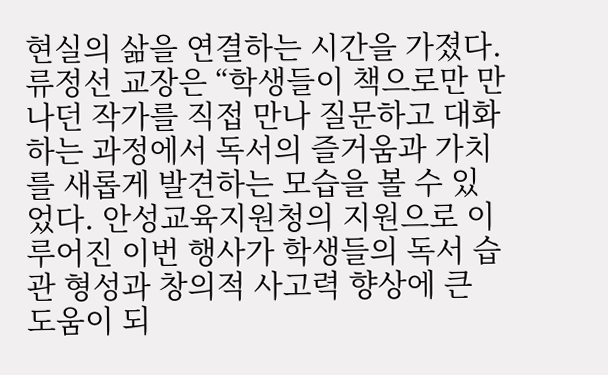현실의 삶을 연결하는 시간을 가졌다.
류정선 교장은 “학생들이 책으로만 만나던 작가를 직접 만나 질문하고 대화하는 과정에서 독서의 즐거움과 가치를 새롭게 발견하는 모습을 볼 수 있었다. 안성교육지원청의 지원으로 이루어진 이번 행사가 학생들의 독서 습관 형성과 창의적 사고력 향상에 큰 도움이 되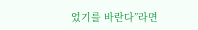었기를 바란다”라면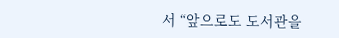서 “앞으로도 도서관을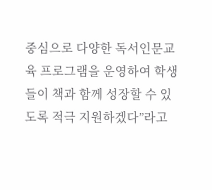중심으로 다양한 독서인문교육 프로그램을 운영하여 학생들이 책과 함께 성장할 수 있도록 적극 지원하겠다”라고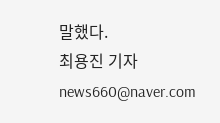말했다.
최용진 기자 news660@naver.com